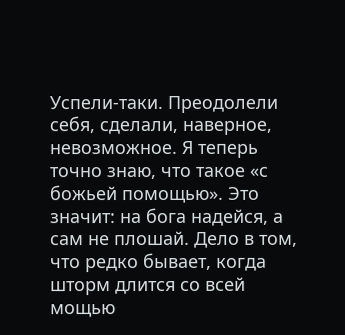Успели-таки. Преодолели себя, сделали, наверное, невозможное. Я теперь точно знаю, что такое «с божьей помощью». Это значит: на бога надейся, а сам не плошай. Дело в том, что редко бывает, когда шторм длится со всей мощью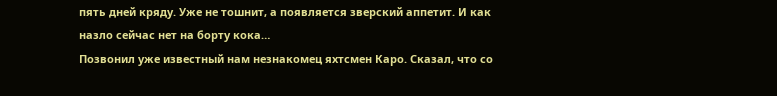пять дней кряду. Уже не тошнит, а появляется зверский аппетит. И как назло сейчас нет на борту кока…
Позвонил уже известный нам незнакомец яхтсмен Каро. Сказал, что со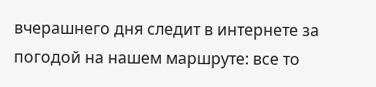вчерашнего дня следит в интернете за погодой на нашем маршруте: все то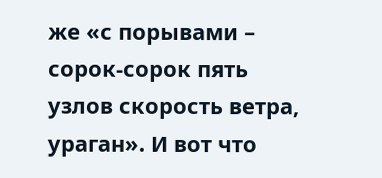же «с порывами – сорок-сорок пять узлов скорость ветра, ураган». И вот что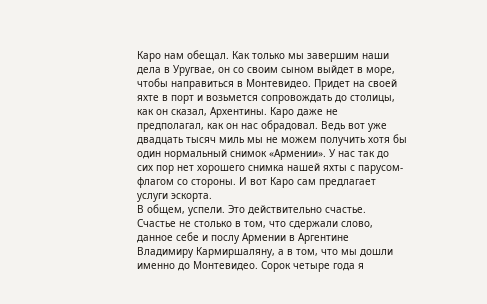Каро нам обещал. Как только мы завершим наши дела в Уругвае, он со своим сыном выйдет в море, чтобы направиться в Монтевидео. Придет на своей яхте в порт и возьмется сопровождать до столицы, как он сказал, Архентины. Каро даже не предполагал, как он нас обрадовал. Ведь вот уже двадцать тысяч миль мы не можем получить хотя бы один нормальный снимок «Армении». У нас так до сих пор нет хорошего снимка нашей яхты с парусом-флагом со стороны. И вот Каро сам предлагает услуги эскорта.
В общем, успели. Это действительно счастье. Счастье не столько в том, что сдержали слово, данное себе и послу Армении в Аргентине Владимиру Кармиршаляну, а в том, что мы дошли именно до Монтевидео. Сорок четыре года я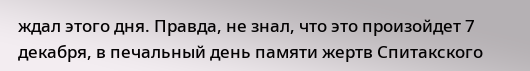ждал этого дня. Правда, не знал, что это произойдет 7 декабря, в печальный день памяти жертв Спитакского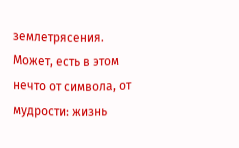землетрясения. Может, есть в этом нечто от символа, от мудрости: жизнь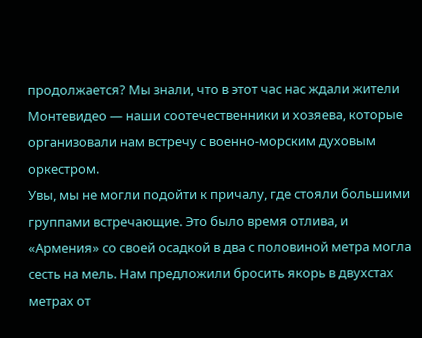продолжается? Мы знали, что в этот час нас ждали жители Монтевидео — наши соотечественники и хозяева, которые организовали нам встречу с военно-морским духовым оркестром.
Увы, мы не могли подойти к причалу, где стояли большими группами встречающие. Это было время отлива, и «Армения» со своей осадкой в два с половиной метра могла сесть на мель. Нам предложили бросить якорь в двухстах метрах от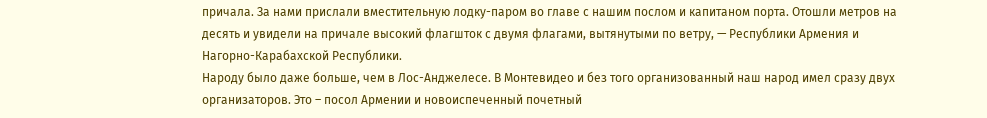причала. За нами прислали вместительную лодку-паром во главе с нашим послом и капитаном порта. Отошли метров на десять и увидели на причале высокий флагшток с двумя флагами, вытянутыми по ветру, — Республики Армения и Нагорно-Карабахской Республики.
Народу было даже больше, чем в Лос-Анджелесе. В Монтевидео и без того организованный наш народ имел сразу двух организаторов. Это – посол Армении и новоиспеченный почетный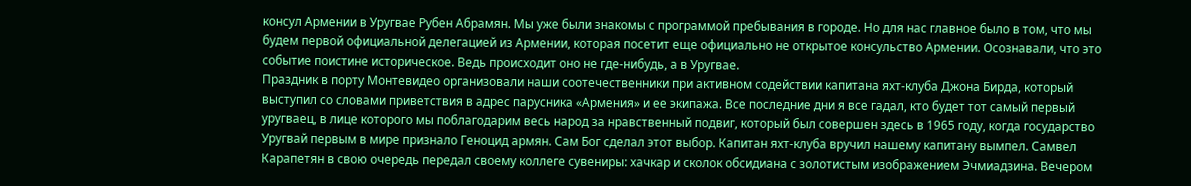консул Армении в Уругвае Рубен Абрамян. Мы уже были знакомы с программой пребывания в городе. Но для нас главное было в том, что мы будем первой официальной делегацией из Армении, которая посетит еще официально не открытое консульство Армении. Осознавали, что это событие поистине историческое. Ведь происходит оно не где-нибудь, а в Уругвае.
Праздник в порту Монтевидео организовали наши соотечественники при активном содействии капитана яхт-клуба Джона Бирда, который выступил со словами приветствия в адрес парусника «Армения» и ее экипажа. Все последние дни я все гадал, кто будет тот самый первый уругваец, в лице которого мы поблагодарим весь народ за нравственный подвиг, который был совершен здесь в 1965 году, когда государство Уругвай первым в мире признало Геноцид армян. Сам Бог сделал этот выбор. Капитан яхт-клуба вручил нашему капитану вымпел. Самвел Карапетян в свою очередь передал своему коллеге сувениры: хачкар и сколок обсидиана с золотистым изображением Эчмиадзина. Вечером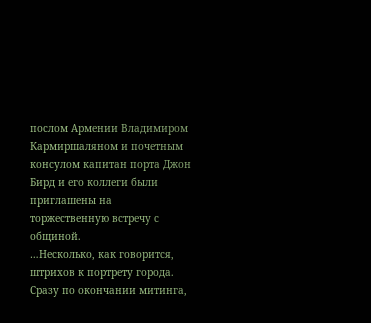послом Армении Владимиром Кармиршаляном и почетным консулом капитан порта Джон Бирд и его коллеги были приглашены на торжественную встречу с общиной.
…Несколько, как говорится, штрихов к портрету города. Сразу по окончании митинга,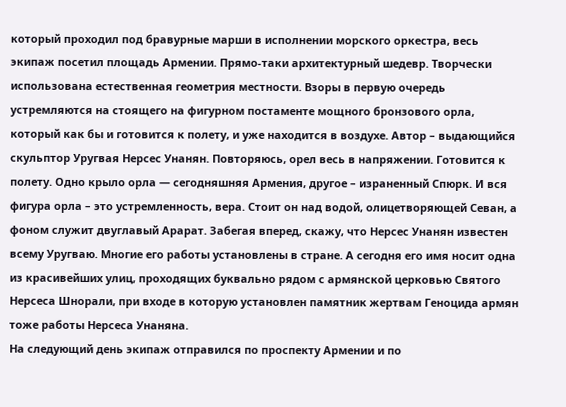который проходил под бравурные марши в исполнении морского оркестра, весь экипаж посетил площадь Армении. Прямо-таки архитектурный шедевр. Творчески использована естественная геометрия местности. Взоры в первую очередь устремляются на стоящего на фигурном постаменте мощного бронзового орла, который как бы и готовится к полету, и уже находится в воздухе. Автор – выдающийся скульптор Уругвая Нерсес Унанян. Повторяюсь, орел весь в напряжении. Готовится к полету. Одно крыло орла — сегодняшняя Армения, другое – израненный Спюрк. И вся фигура орла – это устремленность, вера. Стоит он над водой, олицетворяющей Севан, а фоном служит двуглавый Арарат. Забегая вперед, скажу, что Нерсес Унанян известен всему Уругваю. Многие его работы установлены в стране. А сегодня его имя носит одна из красивейших улиц, проходящих буквально рядом с армянской церковью Святого Нерсеса Шнорали, при входе в которую установлен памятник жертвам Геноцида армян тоже работы Нерсеса Унаняна.
На следующий день экипаж отправился по проспекту Армении и по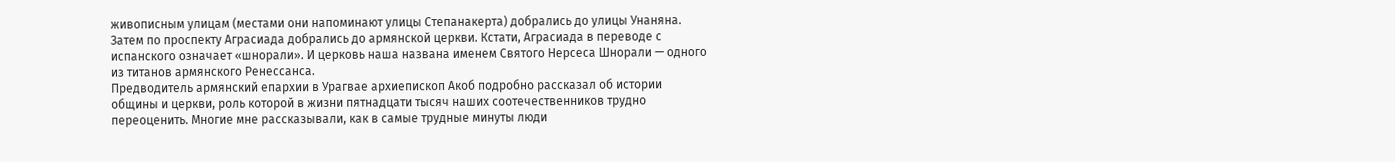живописным улицам (местами они напоминают улицы Степанакерта) добрались до улицы Унаняна. Затем по проспекту Аграсиада добрались до армянской церкви. Кстати, Аграсиада в переводе с испанского означает «шнорали». И церковь наша названа именем Святого Нерсеса Шнорали — одного из титанов армянского Ренессанса.
Предводитель армянский епархии в Урагвае архиепископ Акоб подробно рассказал об истории общины и церкви, роль которой в жизни пятнадцати тысяч наших соотечественников трудно переоценить. Многие мне рассказывали, как в самые трудные минуты люди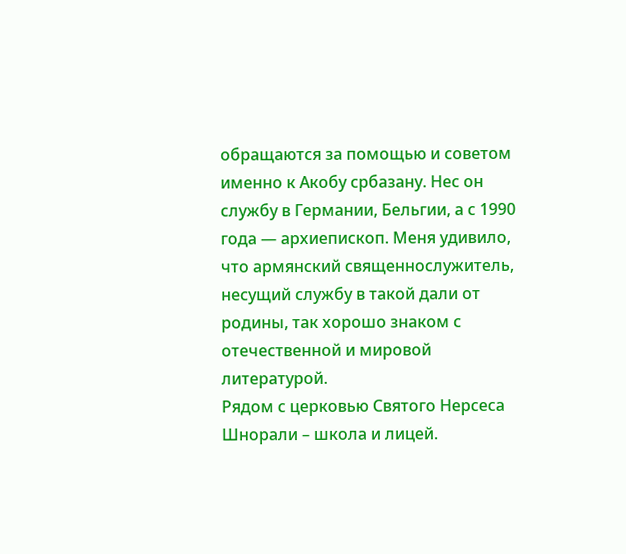обращаются за помощью и советом именно к Акобу србазану. Нес он службу в Германии, Бельгии, а с 1990 года — архиепископ. Меня удивило, что армянский священнослужитель, несущий службу в такой дали от родины, так хорошо знаком с отечественной и мировой литературой.
Рядом с церковью Святого Нерсеса Шнорали – школа и лицей.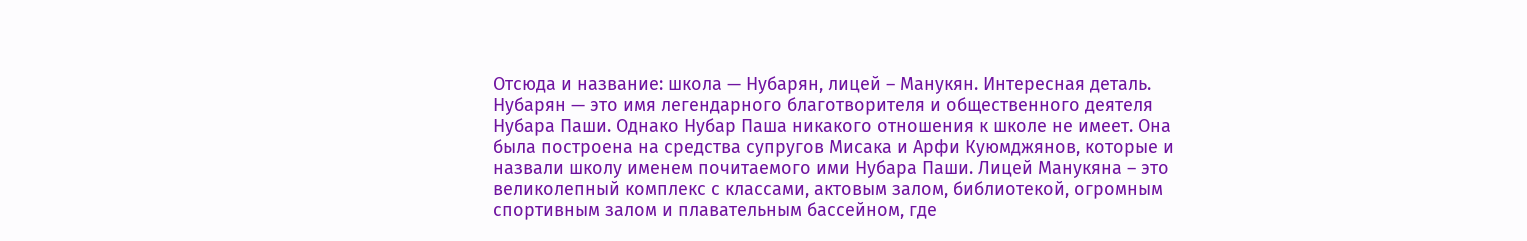Отсюда и название: школа — Нубарян, лицей – Манукян. Интересная деталь. Нубарян — это имя легендарного благотворителя и общественного деятеля Нубара Паши. Однако Нубар Паша никакого отношения к школе не имеет. Она была построена на средства супругов Мисака и Арфи Куюмджянов, которые и назвали школу именем почитаемого ими Нубара Паши. Лицей Манукяна – это великолепный комплекс с классами, актовым залом, библиотекой, огромным спортивным залом и плавательным бассейном, где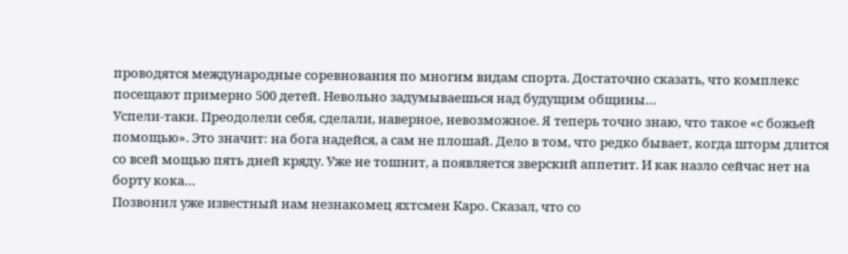проводятся международные соревнования по многим видам спорта. Достаточно сказать, что комплекс посещают примерно 500 детей. Невольно задумываешься над будущим общины…
Успели-таки. Преодолели себя, сделали, наверное, невозможное. Я теперь точно знаю, что такое «с божьей помощью». Это значит: на бога надейся, а сам не плошай. Дело в том, что редко бывает, когда шторм длится со всей мощью пять дней кряду. Уже не тошнит, а появляется зверский аппетит. И как назло сейчас нет на борту кока…
Позвонил уже известный нам незнакомец яхтсмен Каро. Сказал, что со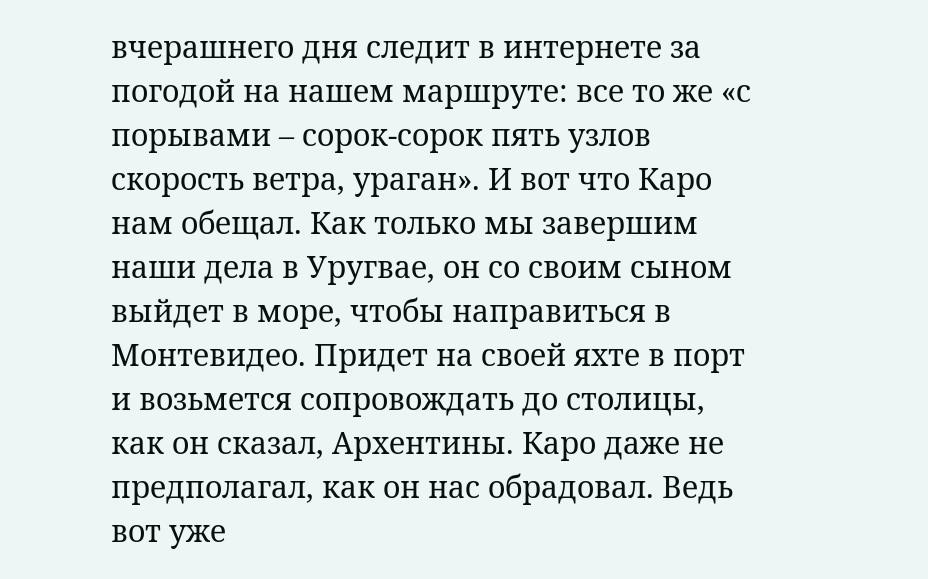вчерашнего дня следит в интернете за погодой на нашем маршруте: все то же «с порывами – сорок-сорок пять узлов скорость ветра, ураган». И вот что Каро нам обещал. Как только мы завершим наши дела в Уругвае, он со своим сыном выйдет в море, чтобы направиться в Монтевидео. Придет на своей яхте в порт и возьмется сопровождать до столицы, как он сказал, Архентины. Каро даже не предполагал, как он нас обрадовал. Ведь вот уже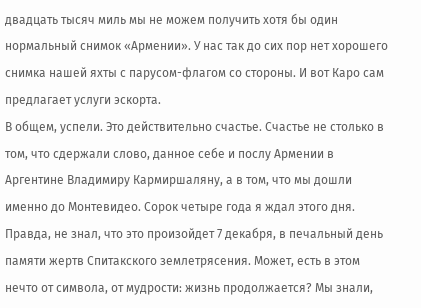двадцать тысяч миль мы не можем получить хотя бы один нормальный снимок «Армении». У нас так до сих пор нет хорошего снимка нашей яхты с парусом-флагом со стороны. И вот Каро сам предлагает услуги эскорта.
В общем, успели. Это действительно счастье. Счастье не столько в том, что сдержали слово, данное себе и послу Армении в Аргентине Владимиру Кармиршаляну, а в том, что мы дошли именно до Монтевидео. Сорок четыре года я ждал этого дня. Правда, не знал, что это произойдет 7 декабря, в печальный день памяти жертв Спитакского землетрясения. Может, есть в этом нечто от символа, от мудрости: жизнь продолжается? Мы знали,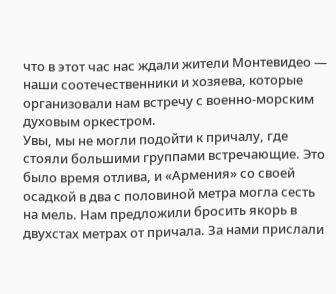что в этот час нас ждали жители Монтевидео — наши соотечественники и хозяева, которые организовали нам встречу с военно-морским духовым оркестром.
Увы, мы не могли подойти к причалу, где стояли большими группами встречающие. Это было время отлива, и «Армения» со своей осадкой в два с половиной метра могла сесть на мель. Нам предложили бросить якорь в двухстах метрах от причала. За нами прислали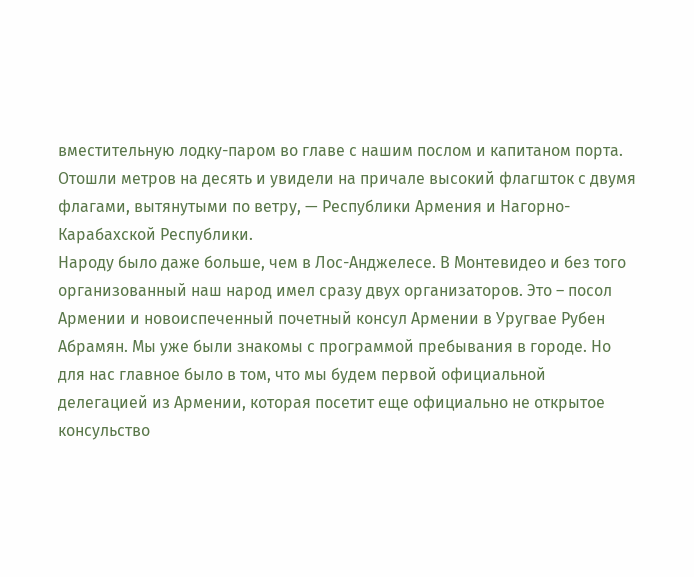вместительную лодку-паром во главе с нашим послом и капитаном порта. Отошли метров на десять и увидели на причале высокий флагшток с двумя флагами, вытянутыми по ветру, — Республики Армения и Нагорно-Карабахской Республики.
Народу было даже больше, чем в Лос-Анджелесе. В Монтевидео и без того организованный наш народ имел сразу двух организаторов. Это – посол Армении и новоиспеченный почетный консул Армении в Уругвае Рубен Абрамян. Мы уже были знакомы с программой пребывания в городе. Но для нас главное было в том, что мы будем первой официальной делегацией из Армении, которая посетит еще официально не открытое консульство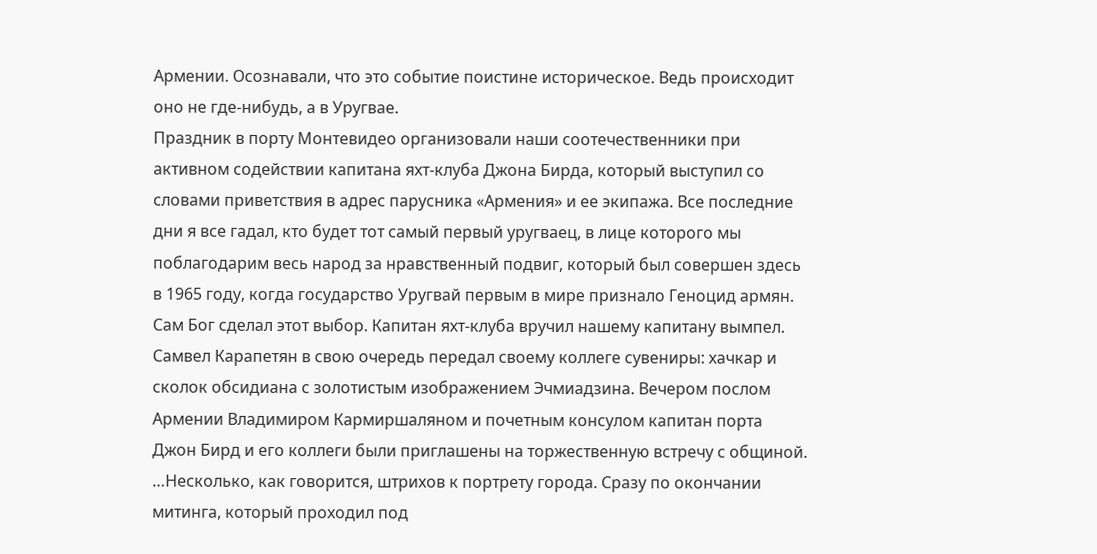Армении. Осознавали, что это событие поистине историческое. Ведь происходит оно не где-нибудь, а в Уругвае.
Праздник в порту Монтевидео организовали наши соотечественники при активном содействии капитана яхт-клуба Джона Бирда, который выступил со словами приветствия в адрес парусника «Армения» и ее экипажа. Все последние дни я все гадал, кто будет тот самый первый уругваец, в лице которого мы поблагодарим весь народ за нравственный подвиг, который был совершен здесь в 1965 году, когда государство Уругвай первым в мире признало Геноцид армян. Сам Бог сделал этот выбор. Капитан яхт-клуба вручил нашему капитану вымпел. Самвел Карапетян в свою очередь передал своему коллеге сувениры: хачкар и сколок обсидиана с золотистым изображением Эчмиадзина. Вечером послом Армении Владимиром Кармиршаляном и почетным консулом капитан порта Джон Бирд и его коллеги были приглашены на торжественную встречу с общиной.
…Несколько, как говорится, штрихов к портрету города. Сразу по окончании митинга, который проходил под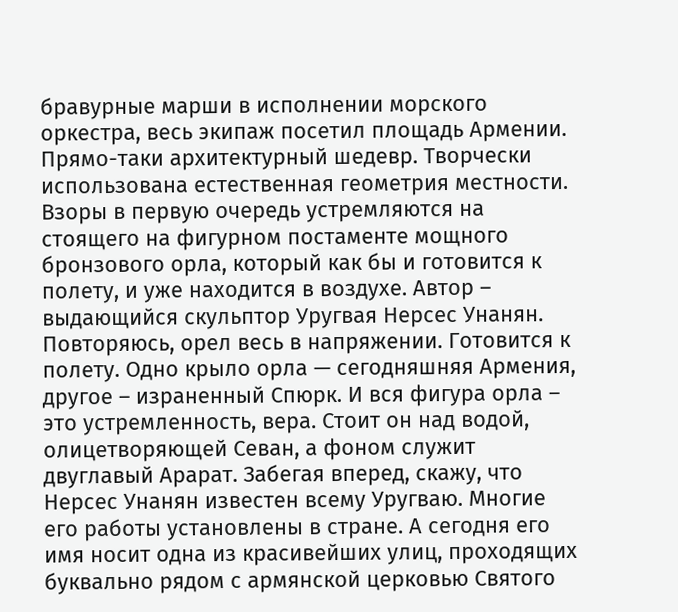бравурные марши в исполнении морского оркестра, весь экипаж посетил площадь Армении. Прямо-таки архитектурный шедевр. Творчески использована естественная геометрия местности. Взоры в первую очередь устремляются на стоящего на фигурном постаменте мощного бронзового орла, который как бы и готовится к полету, и уже находится в воздухе. Автор – выдающийся скульптор Уругвая Нерсес Унанян. Повторяюсь, орел весь в напряжении. Готовится к полету. Одно крыло орла — сегодняшняя Армения, другое – израненный Спюрк. И вся фигура орла – это устремленность, вера. Стоит он над водой, олицетворяющей Севан, а фоном служит двуглавый Арарат. Забегая вперед, скажу, что Нерсес Унанян известен всему Уругваю. Многие его работы установлены в стране. А сегодня его имя носит одна из красивейших улиц, проходящих буквально рядом с армянской церковью Святого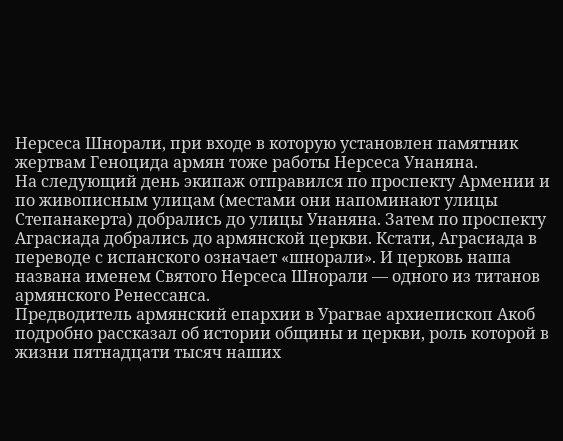Нерсеса Шнорали, при входе в которую установлен памятник жертвам Геноцида армян тоже работы Нерсеса Унаняна.
На следующий день экипаж отправился по проспекту Армении и по живописным улицам (местами они напоминают улицы Степанакерта) добрались до улицы Унаняна. Затем по проспекту Аграсиада добрались до армянской церкви. Кстати, Аграсиада в переводе с испанского означает «шнорали». И церковь наша названа именем Святого Нерсеса Шнорали — одного из титанов армянского Ренессанса.
Предводитель армянский епархии в Урагвае архиепископ Акоб подробно рассказал об истории общины и церкви, роль которой в жизни пятнадцати тысяч наших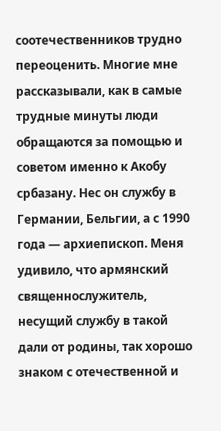соотечественников трудно переоценить. Многие мне рассказывали, как в самые трудные минуты люди обращаются за помощью и советом именно к Акобу србазану. Нес он службу в Германии, Бельгии, а с 1990 года — архиепископ. Меня удивило, что армянский священнослужитель, несущий службу в такой дали от родины, так хорошо знаком с отечественной и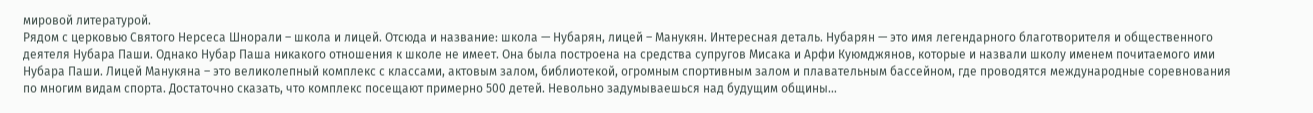мировой литературой.
Рядом с церковью Святого Нерсеса Шнорали – школа и лицей. Отсюда и название: школа — Нубарян, лицей – Манукян. Интересная деталь. Нубарян — это имя легендарного благотворителя и общественного деятеля Нубара Паши. Однако Нубар Паша никакого отношения к школе не имеет. Она была построена на средства супругов Мисака и Арфи Куюмджянов, которые и назвали школу именем почитаемого ими Нубара Паши. Лицей Манукяна – это великолепный комплекс с классами, актовым залом, библиотекой, огромным спортивным залом и плавательным бассейном, где проводятся международные соревнования по многим видам спорта. Достаточно сказать, что комплекс посещают примерно 500 детей. Невольно задумываешься над будущим общины…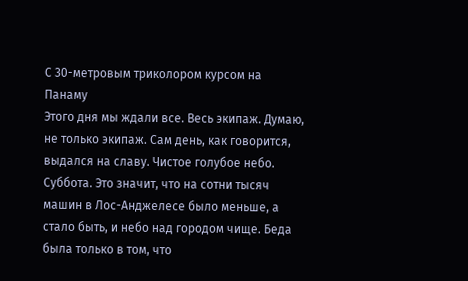С 30-метровым триколором курсом на Панаму
Этого дня мы ждали все. Весь экипаж. Думаю, не только экипаж. Сам день, как говорится, выдался на славу. Чистое голубое небо. Суббота. Это значит, что на сотни тысяч машин в Лос-Анджелесе было меньше, а стало быть, и небо над городом чище. Беда была только в том, что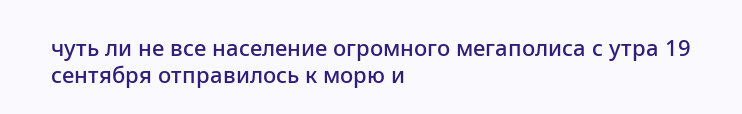чуть ли не все население огромного мегаполиса с утра 19 сентября отправилось к морю и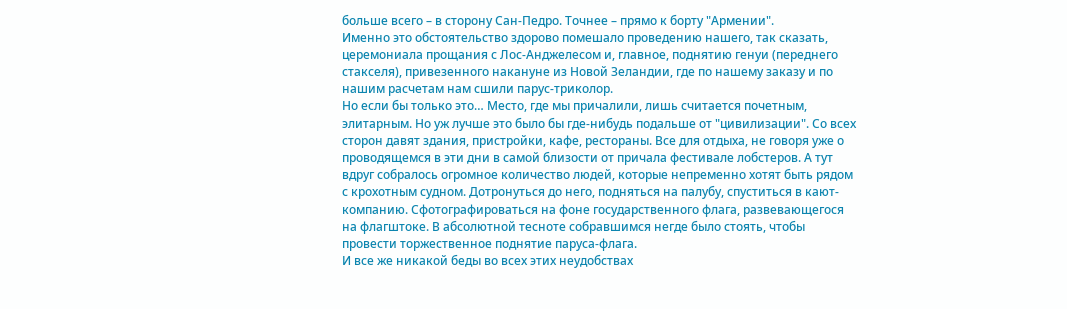больше всего – в сторону Сан-Педро. Точнее – прямо к борту "Армении".
Именно это обстоятельство здорово помешало проведению нашего, так сказать, церемониала прощания с Лос-Анджелесом и, главное, поднятию генуи (переднего стакселя), привезенного накануне из Новой Зеландии, где по нашему заказу и по нашим расчетам нам сшили парус-триколор.
Но если бы только это… Место, где мы причалили, лишь считается почетным, элитарным. Но уж лучше это было бы где-нибудь подальше от "цивилизации". Со всех сторон давят здания, пристройки, кафе, рестораны. Все для отдыха, не говоря уже о проводящемся в эти дни в самой близости от причала фестивале лобстеров. А тут вдруг собралось огромное количество людей, которые непременно хотят быть рядом с крохотным судном. Дотронуться до него, подняться на палубу, спуститься в кают-компанию. Сфотографироваться на фоне государственного флага, развевающегося на флагштоке. В абсолютной тесноте собравшимся негде было стоять, чтобы провести торжественное поднятие паруса-флага.
И все же никакой беды во всех этих неудобствах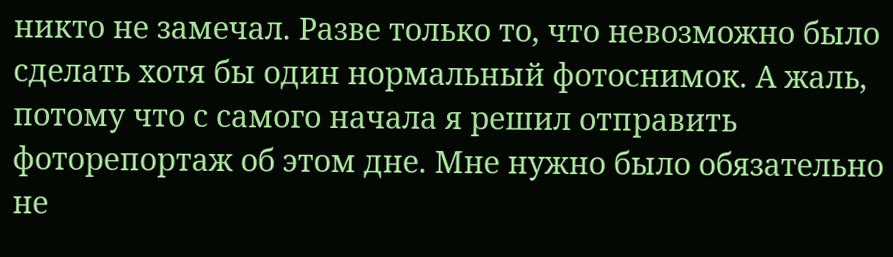никто не замечал. Разве только то, что невозможно было сделать хотя бы один нормальный фотоснимок. А жаль, потому что с самого начала я решил отправить фоторепортаж об этом дне. Мне нужно было обязательно не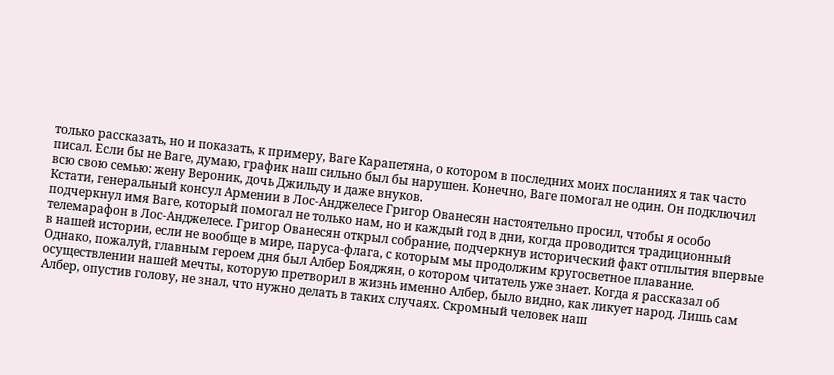только рассказать, но и показать, к примеру, Ваге Карапетяна, о котором в последних моих посланиях я так часто писал. Если бы не Ваге, думаю, график наш сильно был бы нарушен. Конечно, Ваге помогал не один. Он подключил всю свою семью: жену Вероник, дочь Джильду и даже внуков.
Кстати, генеральный консул Армении в Лос-Анджелесе Григор Ованесян настоятельно просил, чтобы я особо подчеркнул имя Ваге, который помогал не только нам, но и каждый год в дни, когда проводится традиционный телемарафон в Лос-Анджелесе. Григор Ованесян открыл собрание, подчеркнув исторический факт отплытия впервые в нашей истории, если не вообще в мире, паруса-флага, с которым мы продолжим кругосветное плавание.
Однако, пожалуй, главным героем дня был Албер Бояджян, о котором читатель уже знает. Когда я рассказал об осуществлении нашей мечты, которую претворил в жизнь именно Албер, было видно, как ликует народ. Лишь сам Албер, опустив голову, не знал, что нужно делать в таких случаях. Скромный человек наш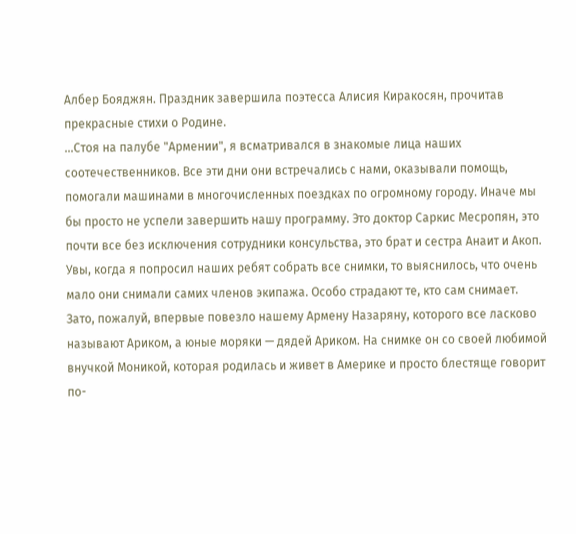Албер Бояджян. Праздник завершила поэтесса Алисия Киракосян, прочитав прекрасные стихи о Родине.
…Стоя на палубе "Армении", я всматривался в знакомые лица наших соотечественников. Все эти дни они встречались с нами, оказывали помощь, помогали машинами в многочисленных поездках по огромному городу. Иначе мы бы просто не успели завершить нашу программу. Это доктор Саркис Месропян, это почти все без исключения сотрудники консульства, это брат и сестра Анаит и Акоп.
Увы, когда я попросил наших ребят собрать все снимки, то выяснилось, что очень мало они снимали самих членов экипажа. Особо страдают те, кто сам снимает. Зато, пожалуй, впервые повезло нашему Армену Назаряну, которого все ласково называют Ариком, а юные моряки — дядей Ариком. На снимке он со своей любимой внучкой Моникой, которая родилась и живет в Америке и просто блестяще говорит по-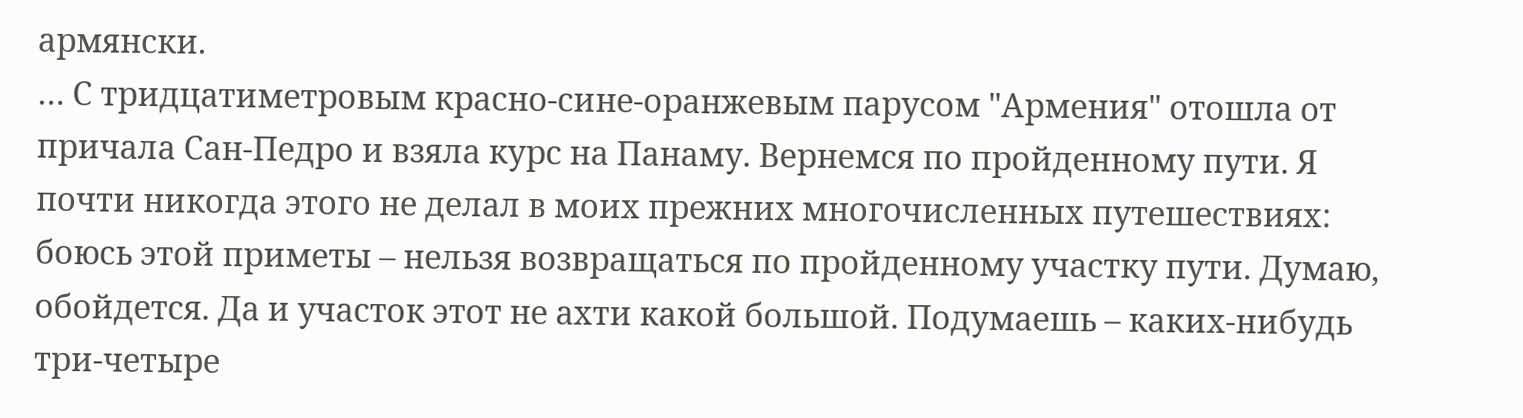армянски.
… С тридцатиметровым красно-сине-оранжевым парусом "Армения" отошла от причала Сан-Педро и взяла курс на Панаму. Вернемся по пройденному пути. Я почти никогда этого не делал в моих прежних многочисленных путешествиях: боюсь этой приметы – нельзя возвращаться по пройденному участку пути. Думаю, обойдется. Да и участок этот не ахти какой большой. Подумаешь – каких-нибудь три-четыре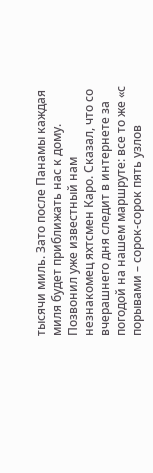тысячи миль. Зато после Панамы каждая миля будет приближать нас к дому.
Позвонил уже известный нам незнакомец яхтсмен Каро. Сказал, что со вчерашнего дня следит в интернете за погодой на нашем маршруте: все то же «с порывами – сорок-сорок пять узлов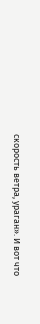скорость ветра, ураган». И вот что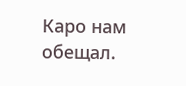Каро нам обещал.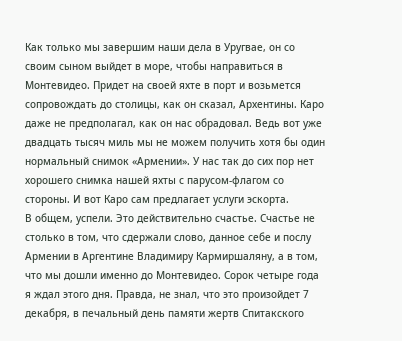Как только мы завершим наши дела в Уругвае, он со своим сыном выйдет в море, чтобы направиться в Монтевидео. Придет на своей яхте в порт и возьмется сопровождать до столицы, как он сказал, Архентины. Каро даже не предполагал, как он нас обрадовал. Ведь вот уже двадцать тысяч миль мы не можем получить хотя бы один нормальный снимок «Армении». У нас так до сих пор нет хорошего снимка нашей яхты с парусом-флагом со стороны. И вот Каро сам предлагает услуги эскорта.
В общем, успели. Это действительно счастье. Счастье не столько в том, что сдержали слово, данное себе и послу Армении в Аргентине Владимиру Кармиршаляну, а в том, что мы дошли именно до Монтевидео. Сорок четыре года я ждал этого дня. Правда, не знал, что это произойдет 7 декабря, в печальный день памяти жертв Спитакского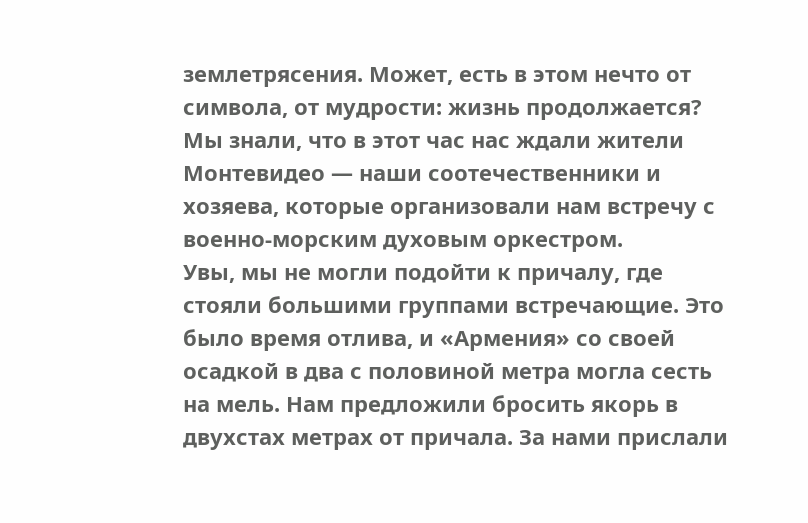землетрясения. Может, есть в этом нечто от символа, от мудрости: жизнь продолжается? Мы знали, что в этот час нас ждали жители Монтевидео — наши соотечественники и хозяева, которые организовали нам встречу с военно-морским духовым оркестром.
Увы, мы не могли подойти к причалу, где стояли большими группами встречающие. Это было время отлива, и «Армения» со своей осадкой в два с половиной метра могла сесть на мель. Нам предложили бросить якорь в двухстах метрах от причала. За нами прислали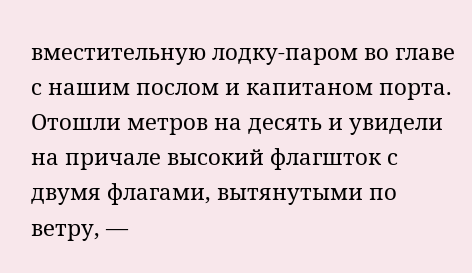вместительную лодку-паром во главе с нашим послом и капитаном порта. Отошли метров на десять и увидели на причале высокий флагшток с двумя флагами, вытянутыми по ветру, —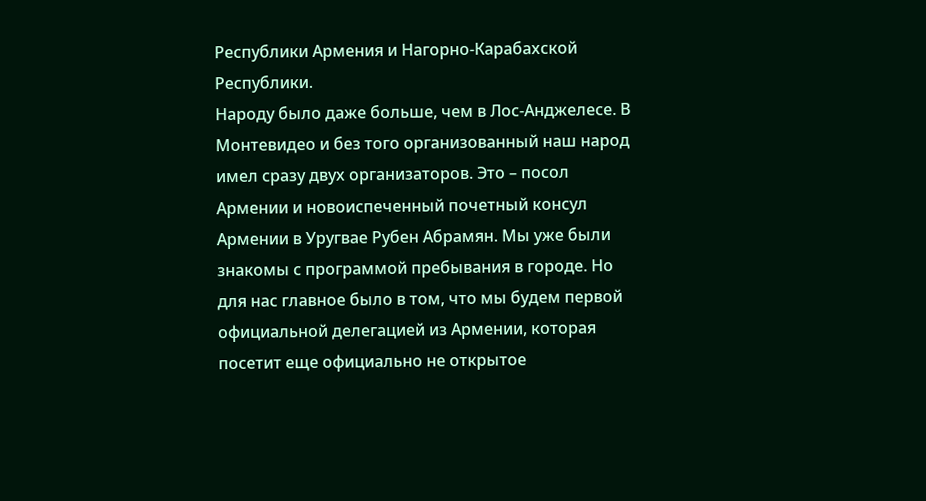Республики Армения и Нагорно-Карабахской Республики.
Народу было даже больше, чем в Лос-Анджелесе. В Монтевидео и без того организованный наш народ имел сразу двух организаторов. Это – посол Армении и новоиспеченный почетный консул Армении в Уругвае Рубен Абрамян. Мы уже были знакомы с программой пребывания в городе. Но для нас главное было в том, что мы будем первой официальной делегацией из Армении, которая посетит еще официально не открытое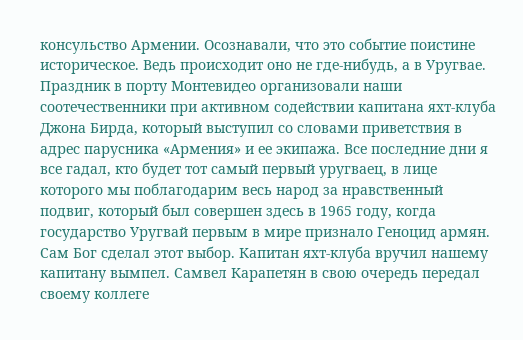консульство Армении. Осознавали, что это событие поистине историческое. Ведь происходит оно не где-нибудь, а в Уругвае.
Праздник в порту Монтевидео организовали наши соотечественники при активном содействии капитана яхт-клуба Джона Бирда, который выступил со словами приветствия в адрес парусника «Армения» и ее экипажа. Все последние дни я все гадал, кто будет тот самый первый уругваец, в лице которого мы поблагодарим весь народ за нравственный подвиг, который был совершен здесь в 1965 году, когда государство Уругвай первым в мире признало Геноцид армян. Сам Бог сделал этот выбор. Капитан яхт-клуба вручил нашему капитану вымпел. Самвел Карапетян в свою очередь передал своему коллеге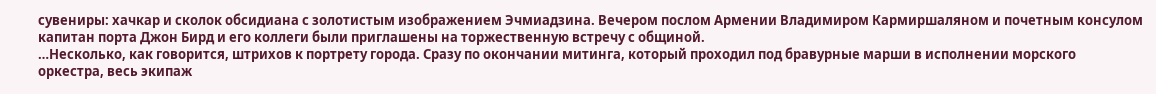сувениры: хачкар и сколок обсидиана с золотистым изображением Эчмиадзина. Вечером послом Армении Владимиром Кармиршаляном и почетным консулом капитан порта Джон Бирд и его коллеги были приглашены на торжественную встречу с общиной.
…Несколько, как говорится, штрихов к портрету города. Сразу по окончании митинга, который проходил под бравурные марши в исполнении морского оркестра, весь экипаж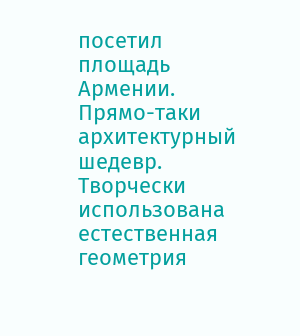посетил площадь Армении. Прямо-таки архитектурный шедевр. Творчески использована естественная геометрия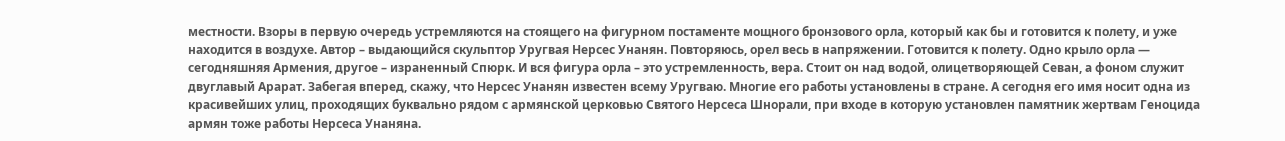местности. Взоры в первую очередь устремляются на стоящего на фигурном постаменте мощного бронзового орла, который как бы и готовится к полету, и уже находится в воздухе. Автор – выдающийся скульптор Уругвая Нерсес Унанян. Повторяюсь, орел весь в напряжении. Готовится к полету. Одно крыло орла — сегодняшняя Армения, другое – израненный Спюрк. И вся фигура орла – это устремленность, вера. Стоит он над водой, олицетворяющей Севан, а фоном служит двуглавый Арарат. Забегая вперед, скажу, что Нерсес Унанян известен всему Уругваю. Многие его работы установлены в стране. А сегодня его имя носит одна из красивейших улиц, проходящих буквально рядом с армянской церковью Святого Нерсеса Шнорали, при входе в которую установлен памятник жертвам Геноцида армян тоже работы Нерсеса Унаняна.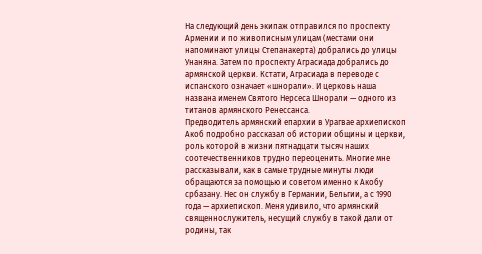На следующий день экипаж отправился по проспекту Армении и по живописным улицам (местами они напоминают улицы Степанакерта) добрались до улицы Унаняна. Затем по проспекту Аграсиада добрались до армянской церкви. Кстати, Аграсиада в переводе с испанского означает «шнорали». И церковь наша названа именем Святого Нерсеса Шнорали — одного из титанов армянского Ренессанса.
Предводитель армянский епархии в Урагвае архиепископ Акоб подробно рассказал об истории общины и церкви, роль которой в жизни пятнадцати тысяч наших соотечественников трудно переоценить. Многие мне рассказывали, как в самые трудные минуты люди обращаются за помощью и советом именно к Акобу србазану. Нес он службу в Германии, Бельгии, а с 1990 года — архиепископ. Меня удивило, что армянский священнослужитель, несущий службу в такой дали от родины, так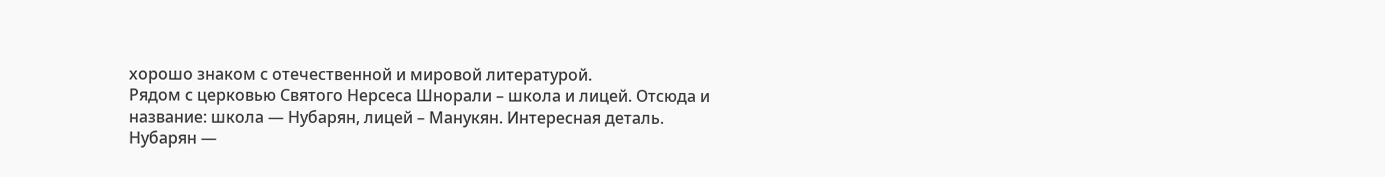хорошо знаком с отечественной и мировой литературой.
Рядом с церковью Святого Нерсеса Шнорали – школа и лицей. Отсюда и название: школа — Нубарян, лицей – Манукян. Интересная деталь. Нубарян —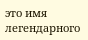это имя легендарного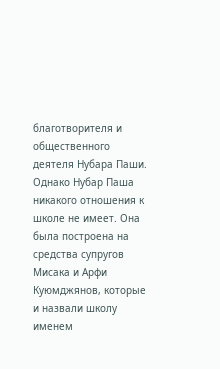благотворителя и общественного деятеля Нубара Паши. Однако Нубар Паша никакого отношения к школе не имеет. Она была построена на средства супругов Мисака и Арфи Куюмджянов, которые и назвали школу именем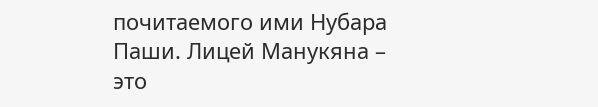почитаемого ими Нубара Паши. Лицей Манукяна – это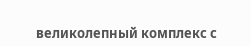великолепный комплекс с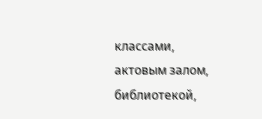классами, актовым залом, библиотекой,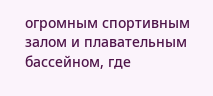огромным спортивным залом и плавательным бассейном, где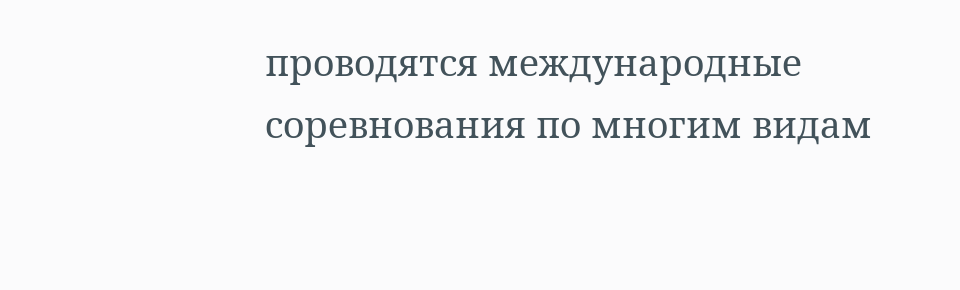проводятся международные соревнования по многим видам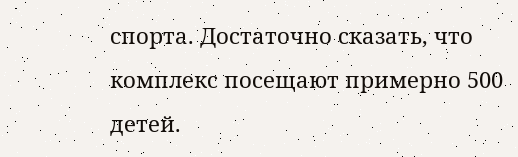спорта. Достаточно сказать, что комплекс посещают примерно 500 детей.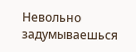Невольно задумываешься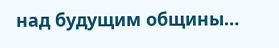над будущим общины…